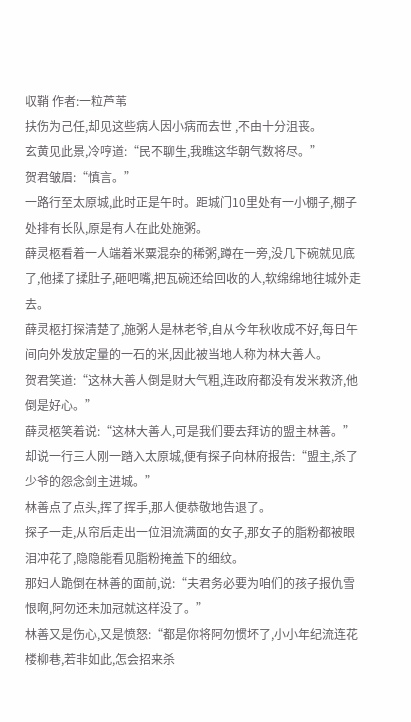収鞘 作者:一粒芦苇
扶伤为己任,却见这些病人因小病而去世 ,不由十分沮丧。
玄黄见此景,冷哼道:“民不聊生,我瞧这华朝气数将尽。”
贺君皱眉:“慎言。”
一路行至太原城,此时正是午时。距城门10里处有一小棚子,棚子处排有长队,原是有人在此处施粥。
薛灵柩看着一人端着米粟混杂的稀粥,蹲在一旁,没几下碗就见底了,他揉了揉肚子,砸吧嘴,把瓦碗还给回收的人,软绵绵地往城外走去。
薛灵柩打探清楚了,施粥人是林老爷,自从今年秋收成不好,每日午间向外发放定量的一石的米,因此被当地人称为林大善人。
贺君笑道:“这林大善人倒是财大气粗,连政府都没有发米救济,他倒是好心。”
薛灵柩笑着说:“这林大善人,可是我们要去拜访的盟主林善。”
却说一行三人刚一踏入太原城,便有探子向林府报告:“盟主,杀了少爷的怨念剑主进城。”
林善点了点头,挥了挥手,那人便恭敬地告退了。
探子一走,从帘后走出一位泪流满面的女子,那女子的脂粉都被眼泪冲花了,隐隐能看见脂粉掩盖下的细纹。
那妇人跪倒在林善的面前,说:“夫君务必要为咱们的孩子报仇雪恨啊,阿勿还未加冠就这样没了。”
林善又是伤心,又是愤怒:“都是你将阿勿惯坏了,小小年纪流连花楼柳巷,若非如此,怎会招来杀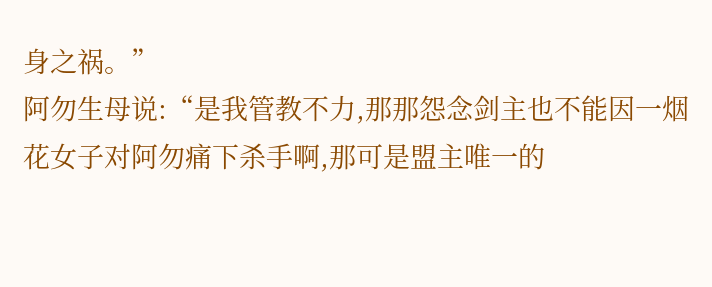身之祸。”
阿勿生母说:“是我管教不力,那那怨念剑主也不能因一烟花女子对阿勿痛下杀手啊,那可是盟主唯一的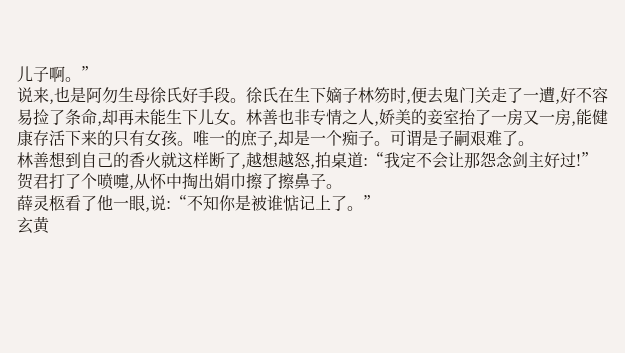儿子啊。”
说来,也是阿勿生母徐氏好手段。徐氏在生下嫡子林笏时,便去鬼门关走了一遭,好不容易捡了条命,却再未能生下儿女。林善也非专情之人,娇美的妾室抬了一房又一房,能健康存活下来的只有女孩。唯一的庶子,却是一个痴子。可谓是子嗣艰难了。
林善想到自己的香火就这样断了,越想越怒,拍桌道:“我定不会让那怨念剑主好过!”
贺君打了个喷嚏,从怀中掏出娟巾擦了擦鼻子。
薛灵柩看了他一眼,说:“不知你是被谁惦记上了。”
玄黄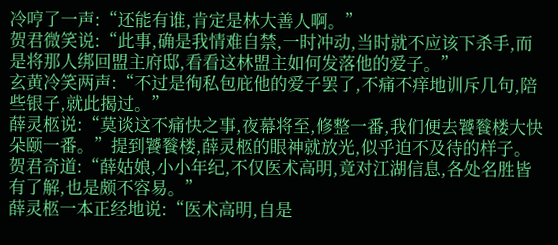冷哼了一声:“还能有谁,肯定是林大善人啊。”
贺君微笑说:“此事,确是我情难自禁,一时冲动,当时就不应该下杀手,而是将那人绑回盟主府邸,看看这林盟主如何发落他的爱子。”
玄黄冷笑两声:“不过是徇私包庇他的爱子罢了,不痛不痒地训斥几句,陪些银子,就此揭过。”
薛灵柩说:“莫谈这不痛快之事,夜幕将至,修整一番,我们便去饕餮楼大快朵颐一番。”提到饕餮楼,薛灵柩的眼神就放光,似乎迫不及待的样子。
贺君奇道:“薛姑娘,小小年纪,不仅医术高明,竟对江湖信息,各处名胜皆有了解,也是颇不容易。”
薛灵柩一本正经地说:“医术高明,自是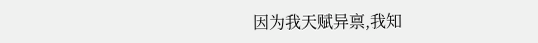因为我天赋异禀,我知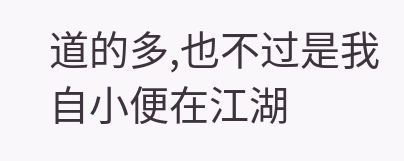道的多,也不过是我自小便在江湖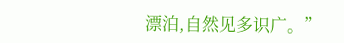漂泊,自然见多识广。”